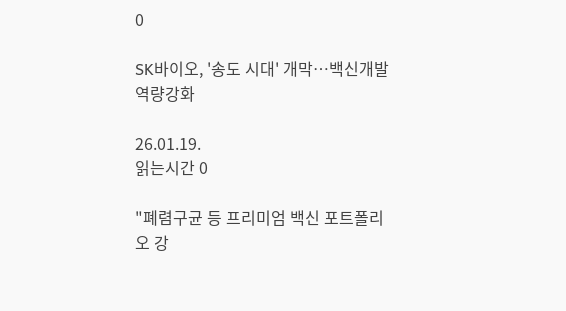0

SK바이오, '송도 시대' 개막…백신개발 역량강화

26.01.19.
읽는시간 0

"폐렴구균 등 프리미엄 백신 포트폴리오 강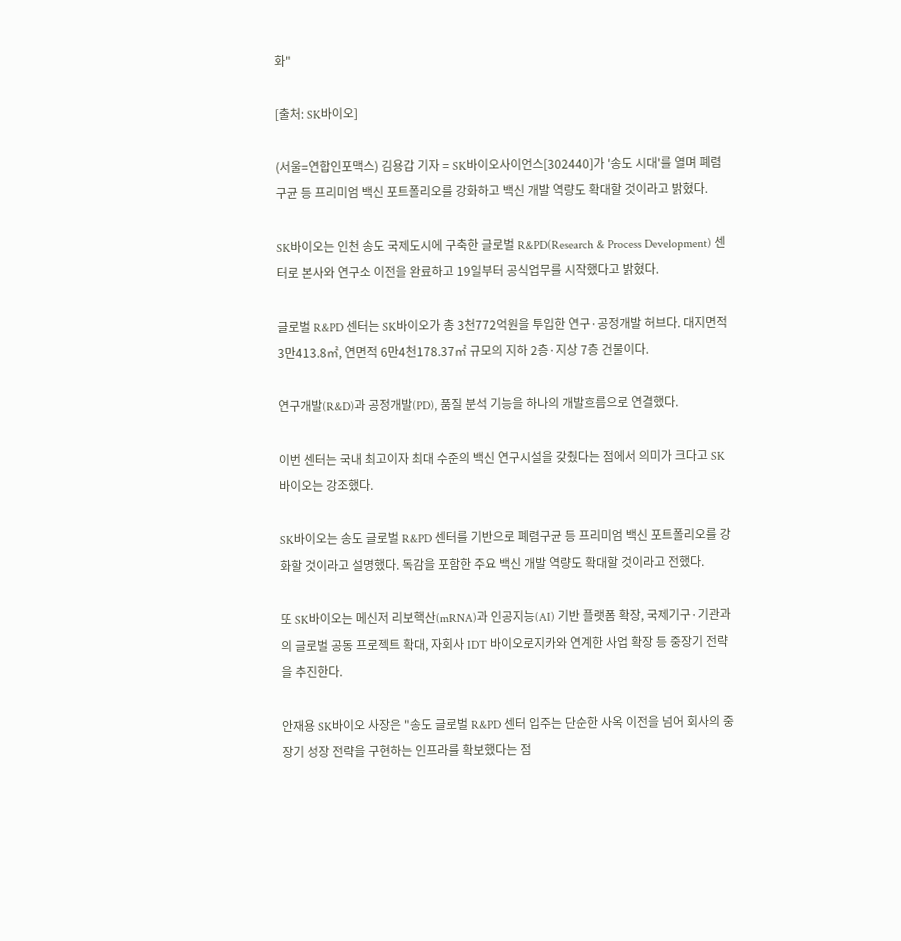화"

[출처: SK바이오]

(서울=연합인포맥스) 김용갑 기자 = SK바이오사이언스[302440]가 '송도 시대'를 열며 폐렴구균 등 프리미엄 백신 포트폴리오를 강화하고 백신 개발 역량도 확대할 것이라고 밝혔다.

SK바이오는 인천 송도 국제도시에 구축한 글로벌 R&PD(Research & Process Development) 센터로 본사와 연구소 이전을 완료하고 19일부터 공식업무를 시작했다고 밝혔다.

글로벌 R&PD 센터는 SK바이오가 총 3천772억원을 투입한 연구·공정개발 허브다. 대지면적 3만413.8㎡, 연면적 6만4천178.37㎡ 규모의 지하 2층·지상 7층 건물이다.

연구개발(R&D)과 공정개발(PD), 품질 분석 기능을 하나의 개발흐름으로 연결했다.

이번 센터는 국내 최고이자 최대 수준의 백신 연구시설을 갖췄다는 점에서 의미가 크다고 SK바이오는 강조했다.

SK바이오는 송도 글로벌 R&PD 센터를 기반으로 폐렴구균 등 프리미엄 백신 포트폴리오를 강화할 것이라고 설명했다. 독감을 포함한 주요 백신 개발 역량도 확대할 것이라고 전했다.

또 SK바이오는 메신저 리보핵산(mRNA)과 인공지능(AI) 기반 플랫폼 확장, 국제기구·기관과의 글로벌 공동 프로젝트 확대, 자회사 IDT 바이오로지카와 연계한 사업 확장 등 중장기 전략을 추진한다.

안재용 SK바이오 사장은 "송도 글로벌 R&PD 센터 입주는 단순한 사옥 이전을 넘어 회사의 중장기 성장 전략을 구현하는 인프라를 확보했다는 점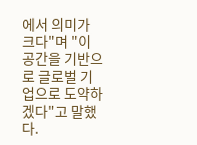에서 의미가 크다"며 "이 공간을 기반으로 글로벌 기업으로 도약하겠다"고 말했다.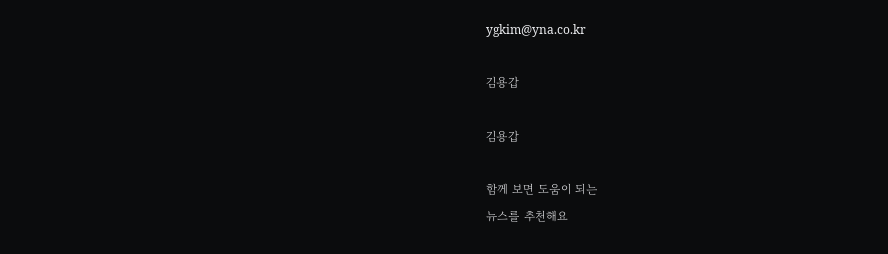ygkim@yna.co.kr

김용갑

김용갑

함께 보면 도움이 되는
뉴스를 추천해요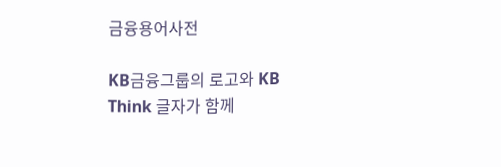금융용어사전

KB금융그룹의 로고와 KB Think 글자가 함께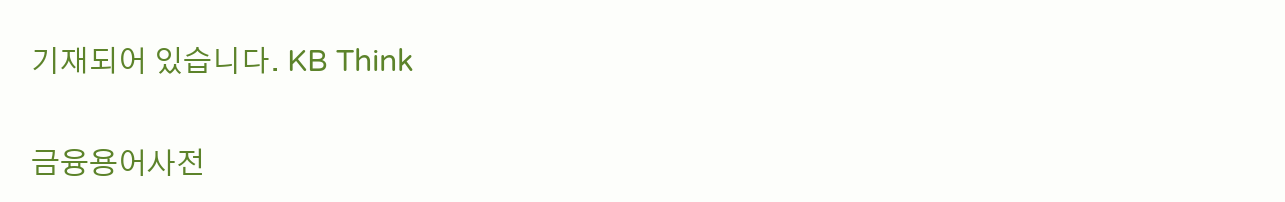기재되어 있습니다. KB Think

금융용어사전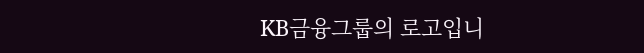KB금융그룹의 로고입니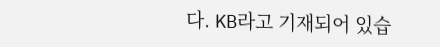다. KB라고 기재되어 있습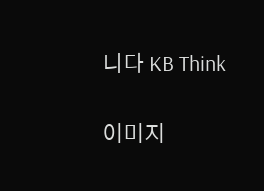니다 KB Think

이미지